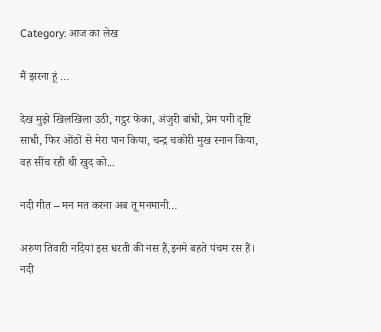Category: आज का लेख

मैं झरना हूं …

देख मुझे खिलखिला उठी, गट्ठर फेंका, अंजुरी बांधी, प्रेम पगी दृष्टि साधी, फिर ओंठों से मेरा पान किया, चन्द्र चकोरी मुख स्नान किया, वह सींच रही थी खुद को...

नदी गीत – मन मत करना अब तू मनमानी…

अरुण तिवारी नदियां इस धरती की नस हैं,इनमे बहते पंचम रस हैं। नदी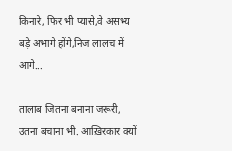किनारे, फिर भी प्यासे,वे असभ्य बड़े अभागे होंगे,निज लालच में आगे...

तालाब जितना बनाना जरूरी, उतना बचाना भी. आख़िरकार क्यों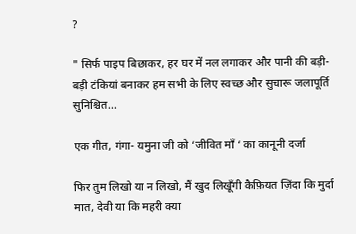?

" सिर्फ पाइप बिछाकर, हर घर में नल लगाकर और पानी की बड़ी-बड़ी टंकियां बनाकर हम सभी के लिए स्वच्छ और सुचारू जलापूर्ति सुनिश्चित...

एक गीत, गंगा- यमुना जी को ‘जीवित माँ ‘ का कानूनी दर्जा

फिर तुम लिखो या न लिखो, मैं खुद लिखूँगी कैफ़ियत ज़िंदा कि मुर्दा मात, देवी या कि महरी क्या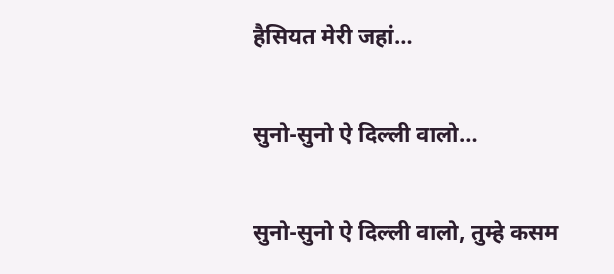हैसियत मेरी जहां…

सुनो-सुनो ऐ दिल्ली वालो…

सुनो-सुनो ऐ दिल्ली वालो, तुम्हे कसम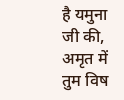है यमुना जी की, अमृत में तुम विष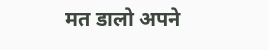मत डालो अपने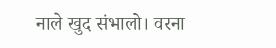नाले खुद संभालो। वरना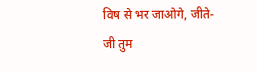विष से भर जाओगे, जीते-जी तुम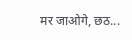मर जाओगे, छठ...